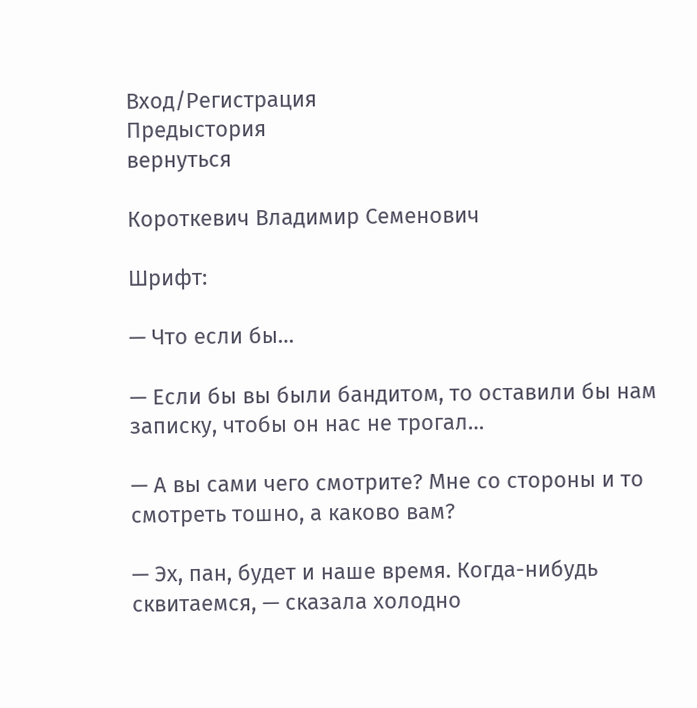Вход/Регистрация
Предыстория
вернуться

Короткевич Владимир Семенович

Шрифт:

— Что если бы…

— Если бы вы были бандитом, то оставили бы нам записку, чтобы он нас не трогал…

— А вы сами чего смотрите? Мне со стороны и то смотреть тошно, а каково вам?

— Эх, пан, будет и наше время. Когда-нибудь сквитаемся, — сказала холодно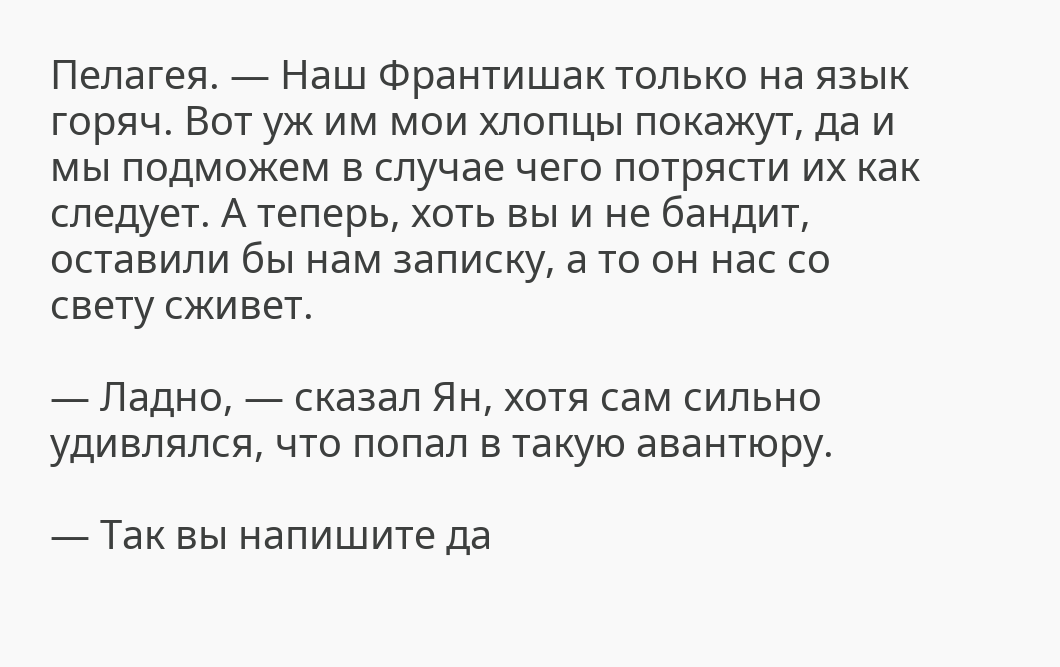Пелагея. — Наш Франтишак только на язык горяч. Вот уж им мои хлопцы покажут, да и мы подможем в случае чего потрясти их как следует. А теперь, хоть вы и не бандит, оставили бы нам записку, а то он нас со свету сживет.

— Ладно, — сказал Ян, хотя сам сильно удивлялся, что попал в такую авантюру.

— Так вы напишите да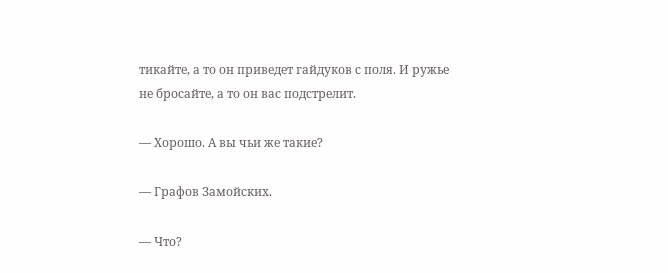тикайте, а то он приведет гайдуков с поля. И ружье не бросайте, а то он вас подстрелит.

— Хорошо. А вы чьи же такие?

— Графов Замойских.

— Что?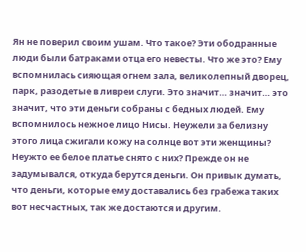Ян не поверил своим ушам. Что такое? Эти ободранные люди были батраками отца его невесты. Что же это? Ему вспомнилась сияющая огнем зала, великолепный дворец, парк, разодетые в ливреи слуги. Это значит… значит… это значит, что эти деньги собраны с бедных людей. Ему вспомнилось нежное лицо Нисы. Неужели за белизну этого лица сжигали кожу на солнце вот эти женщины? Неужто ее белое платье снято с них? Прежде он не задумывался, откуда берутся деньги. Он привык думать, что деньги, которые ему доставались без грабежа таких вот несчастных, так же достаются и другим.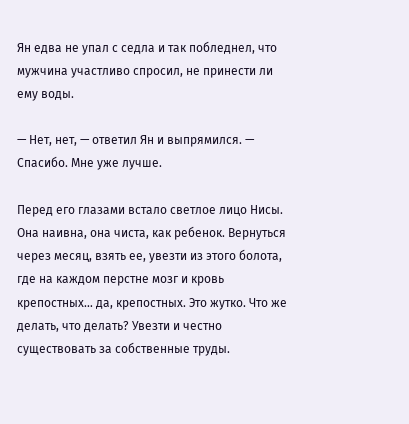Ян едва не упал с седла и так побледнел, что мужчина участливо спросил, не принести ли ему воды.

— Нет, нет, — ответил Ян и выпрямился. — Спасибо. Мне уже лучше.

Перед его глазами встало светлое лицо Нисы. Она наивна, она чиста, как ребенок. Вернуться через месяц, взять ее, увезти из этого болота, где на каждом перстне мозг и кровь крепостных… да, крепостных. Это жутко. Что же делать, что делать? Увезти и честно существовать за собственные труды.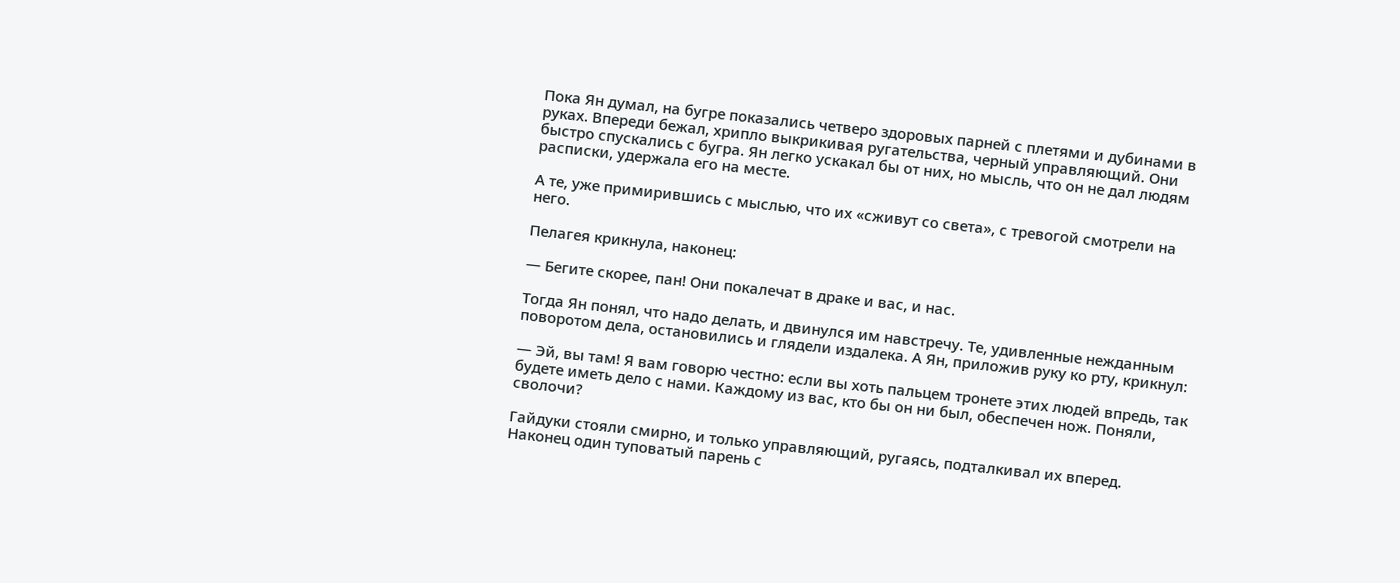Пока Ян думал, на бугре показались четверо здоровых парней с плетями и дубинами в руках. Впереди бежал, хрипло выкрикивая ругательства, черный управляющий. Они быстро спускались с бугра. Ян легко ускакал бы от них, но мысль, что он не дал людям расписки, удержала его на месте.

А те, уже примирившись с мыслью, что их «сживут со света», с тревогой смотрели на него.

Пелагея крикнула, наконец:

— Бегите скорее, пан! Они покалечат в драке и вас, и нас.

Тогда Ян понял, что надо делать, и двинулся им навстречу. Те, удивленные нежданным поворотом дела, остановились и глядели издалека. А Ян, приложив руку ко рту, крикнул:

— Эй, вы там! Я вам говорю честно: если вы хоть пальцем тронете этих людей впредь, так будете иметь дело с нами. Каждому из вас, кто бы он ни был, обеспечен нож. Поняли, сволочи?

Гайдуки стояли смирно, и только управляющий, ругаясь, подталкивал их вперед. Наконец один туповатый парень с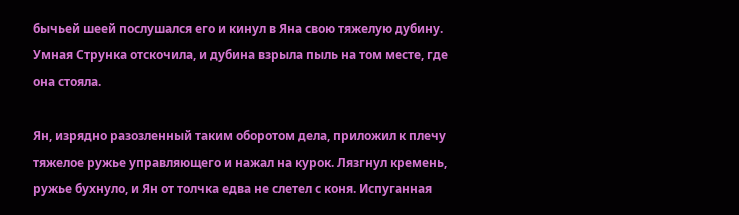бычьей шеей послушался его и кинул в Яна свою тяжелую дубину. Умная Струнка отскочила, и дубина взрыла пыль на том месте, где она стояла.

Ян, изрядно разозленный таким оборотом дела, приложил к плечу тяжелое ружье управляющего и нажал на курок. Лязгнул кремень, ружье бухнуло, и Ян от толчка едва не слетел с коня. Испуганная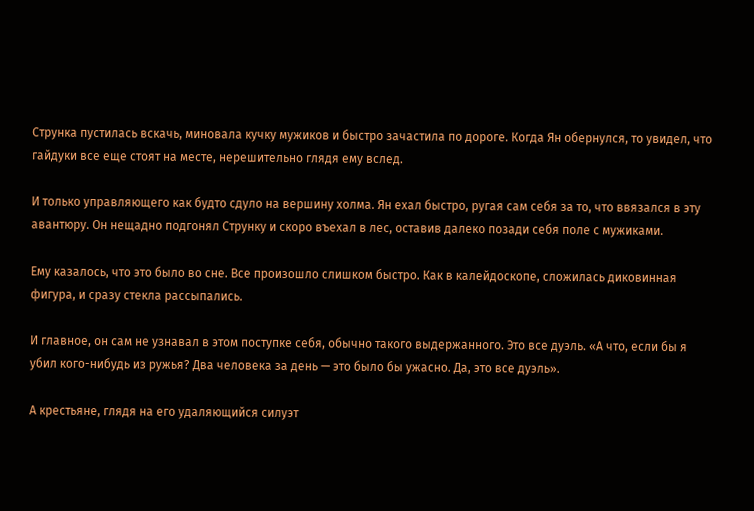Струнка пустилась вскачь, миновала кучку мужиков и быстро зачастила по дороге. Когда Ян обернулся, то увидел, что гайдуки все еще стоят на месте, нерешительно глядя ему вслед.

И только управляющего как будто сдуло на вершину холма. Ян ехал быстро, ругая сам себя за то, что ввязался в эту авантюру. Он нещадно подгонял Струнку и скоро въехал в лес, оставив далеко позади себя поле с мужиками.

Ему казалось, что это было во сне. Все произошло слишком быстро. Как в калейдоскопе, сложилась диковинная фигура, и сразу стекла рассыпались.

И главное, он сам не узнавал в этом поступке себя, обычно такого выдержанного. Это все дуэль. «А что, если бы я убил кого-нибудь из ружья? Два человека за день — это было бы ужасно. Да, это все дуэль».

А крестьяне, глядя на его удаляющийся силуэт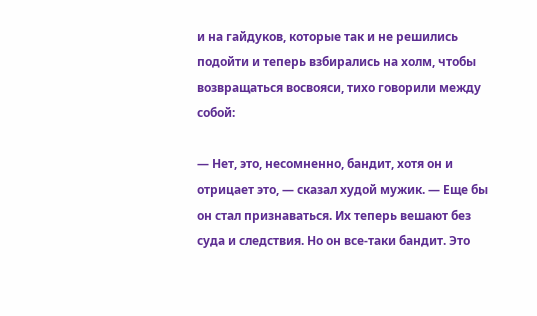и на гайдуков, которые так и не решились подойти и теперь взбирались на холм, чтобы возвращаться восвояси, тихо говорили между собой:

— Нет, это, несомненно, бандит, хотя он и отрицает это, — сказал худой мужик. — Еще бы он стал признаваться. Их теперь вешают без суда и следствия. Но он все-таки бандит. Это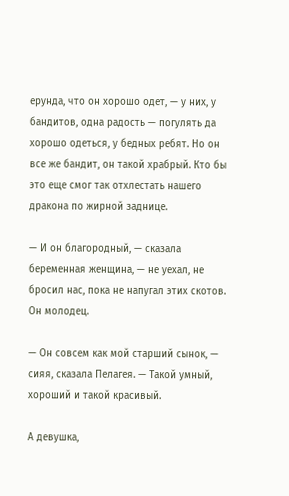ерунда, что он хорошо одет, — у них, у бандитов, одна радость — погулять да хорошо одеться, у бедных ребят. Но он все же бандит, он такой храбрый. Кто бы это еще смог так отхлестать нашего дракона по жирной заднице.

— И он благородный, — сказала беременная женщина, — не уехал, не бросил нас, пока не напугал этих скотов. Он молодец.

— Он совсем как мой старший сынок, — сияя, сказала Пелагея. — Такой умный, хороший и такой красивый.

А девушка,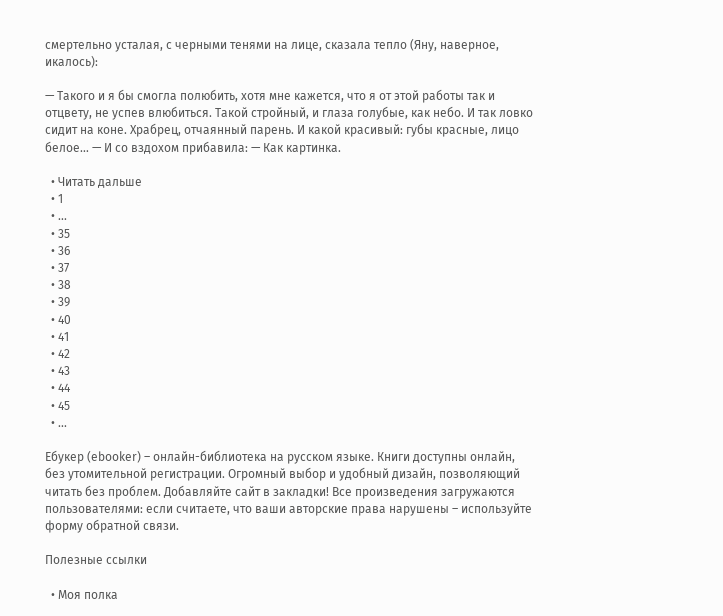смертельно усталая, с черными тенями на лице, сказала тепло (Яну, наверное, икалось):

— Такого и я бы смогла полюбить, хотя мне кажется, что я от этой работы так и отцвету, не успев влюбиться. Такой стройный, и глаза голубые, как небо. И так ловко сидит на коне. Храбрец, отчаянный парень. И какой красивый: губы красные, лицо белое… — И со вздохом прибавила: — Как картинка.

  • Читать дальше
  • 1
  • ...
  • 35
  • 36
  • 37
  • 38
  • 39
  • 40
  • 41
  • 42
  • 43
  • 44
  • 45
  • ...

Ебукер (ebooker) – онлайн-библиотека на русском языке. Книги доступны онлайн, без утомительной регистрации. Огромный выбор и удобный дизайн, позволяющий читать без проблем. Добавляйте сайт в закладки! Все произведения загружаются пользователями: если считаете, что ваши авторские права нарушены – используйте форму обратной связи.

Полезные ссылки

  • Моя полка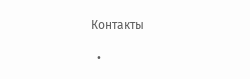Контакты

  •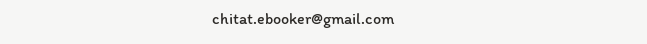chitat.ebooker@gmail.com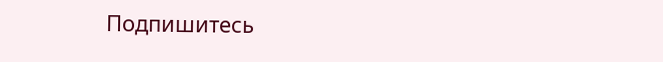Подпишитесь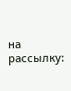на рассылку: